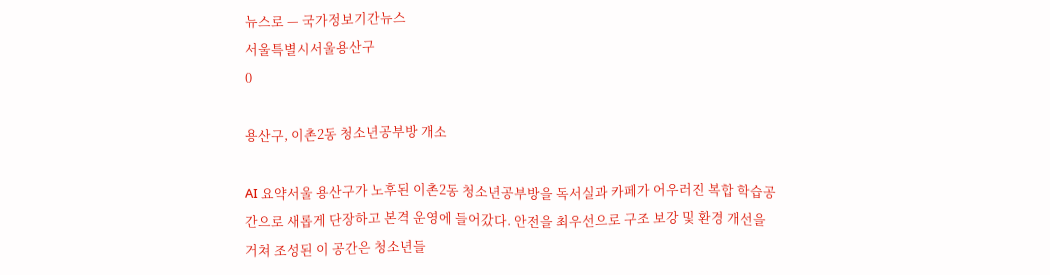뉴스로 — 국가정보기간뉴스
서울특별시서울용산구
0

용산구, 이촌2동 청소년공부방 개소

AI 요약서울 용산구가 노후된 이촌2동 청소년공부방을 독서실과 카페가 어우러진 복합 학습공간으로 새롭게 단장하고 본격 운영에 들어갔다. 안전을 최우선으로 구조 보강 및 환경 개선을 거쳐 조성된 이 공간은 청소년들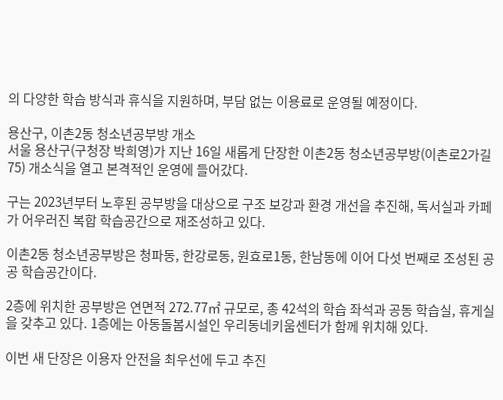의 다양한 학습 방식과 휴식을 지원하며, 부담 없는 이용료로 운영될 예정이다.

용산구, 이촌2동 청소년공부방 개소
서울 용산구(구청장 박희영)가 지난 16일 새롭게 단장한 이촌2동 청소년공부방(이촌로2가길 75) 개소식을 열고 본격적인 운영에 들어갔다.

구는 2023년부터 노후된 공부방을 대상으로 구조 보강과 환경 개선을 추진해, 독서실과 카페가 어우러진 복합 학습공간으로 재조성하고 있다.

이촌2동 청소년공부방은 청파동, 한강로동, 원효로1동, 한남동에 이어 다섯 번째로 조성된 공공 학습공간이다.

2층에 위치한 공부방은 연면적 272.77㎡ 규모로, 총 42석의 학습 좌석과 공동 학습실, 휴게실을 갖추고 있다. 1층에는 아동돌봄시설인 우리동네키움센터가 함께 위치해 있다.

이번 새 단장은 이용자 안전을 최우선에 두고 추진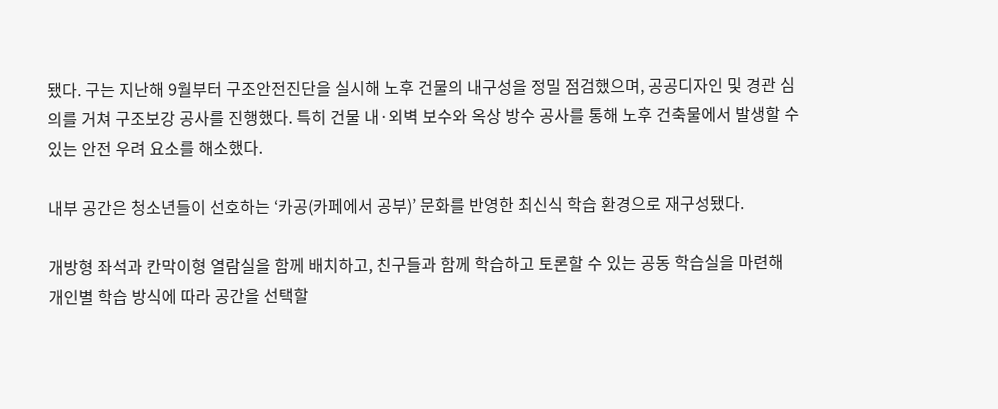됐다. 구는 지난해 9월부터 구조안전진단을 실시해 노후 건물의 내구성을 정밀 점검했으며, 공공디자인 및 경관 심의를 거쳐 구조보강 공사를 진행했다. 특히 건물 내·외벽 보수와 옥상 방수 공사를 통해 노후 건축물에서 발생할 수 있는 안전 우려 요소를 해소했다.

내부 공간은 청소년들이 선호하는 ‘카공(카페에서 공부)’ 문화를 반영한 최신식 학습 환경으로 재구성됐다.

개방형 좌석과 칸막이형 열람실을 함께 배치하고, 친구들과 함께 학습하고 토론할 수 있는 공동 학습실을 마련해 개인별 학습 방식에 따라 공간을 선택할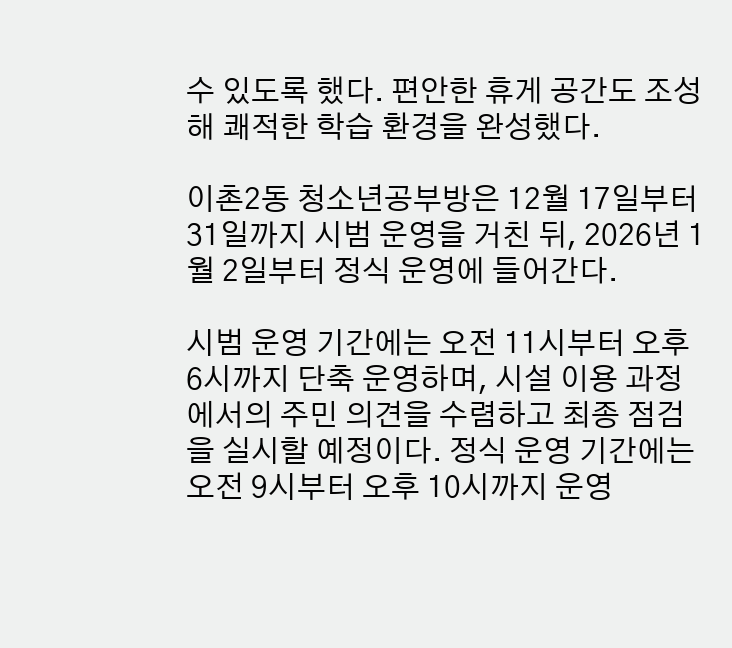수 있도록 했다. 편안한 휴게 공간도 조성해 쾌적한 학습 환경을 완성했다.

이촌2동 청소년공부방은 12월 17일부터 31일까지 시범 운영을 거친 뒤, 2026년 1월 2일부터 정식 운영에 들어간다.

시범 운영 기간에는 오전 11시부터 오후 6시까지 단축 운영하며, 시설 이용 과정에서의 주민 의견을 수렴하고 최종 점검을 실시할 예정이다. 정식 운영 기간에는 오전 9시부터 오후 10시까지 운영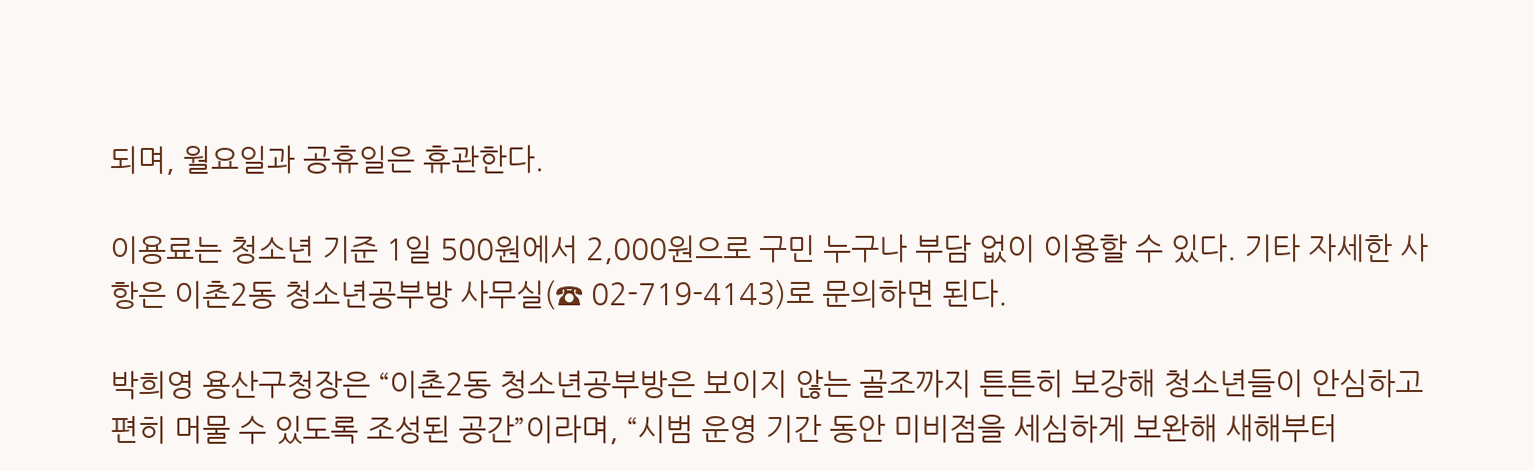되며, 월요일과 공휴일은 휴관한다.

이용료는 청소년 기준 1일 500원에서 2,000원으로 구민 누구나 부담 없이 이용할 수 있다. 기타 자세한 사항은 이촌2동 청소년공부방 사무실(☎ 02-719-4143)로 문의하면 된다.

박희영 용산구청장은 “이촌2동 청소년공부방은 보이지 않는 골조까지 튼튼히 보강해 청소년들이 안심하고 편히 머물 수 있도록 조성된 공간”이라며, “시범 운영 기간 동안 미비점을 세심하게 보완해 새해부터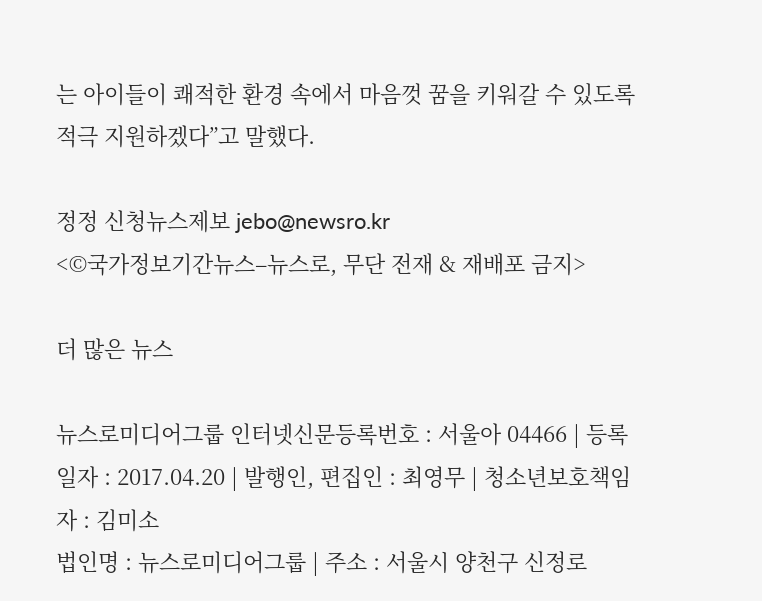는 아이들이 쾌적한 환경 속에서 마음껏 꿈을 키워갈 수 있도록 적극 지원하겠다”고 말했다.

정정 신청뉴스제보 jebo@newsro.kr
<©국가정보기간뉴스–뉴스로, 무단 전재 & 재배포 금지>

더 많은 뉴스

뉴스로미디어그룹 인터넷신문등록번호 : 서울아 04466 | 등록일자 : 2017.04.20 | 발행인, 편집인 : 최영무 | 청소년보호책임자 : 김미소
법인명 : 뉴스로미디어그룹 | 주소 : 서울시 양천구 신정로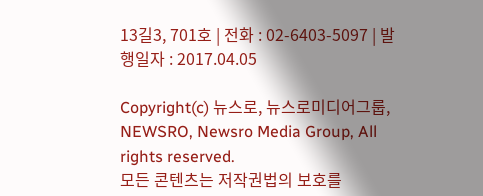13길3, 701호 | 전화 : 02-6403-5097 | 발행일자 : 2017.04.05

Copyright(c) 뉴스로, 뉴스로미디어그룹, NEWSRO, Newsro Media Group, All rights reserved.
모든 콘텐츠는 저작권법의 보호를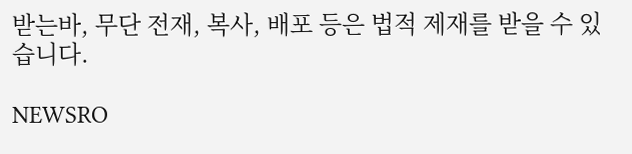받는바, 무단 전재, 복사, 배포 등은 법적 제재를 받을 수 있습니다.

NEWSRO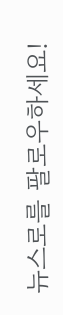뉴스로를 팔로우하세요!